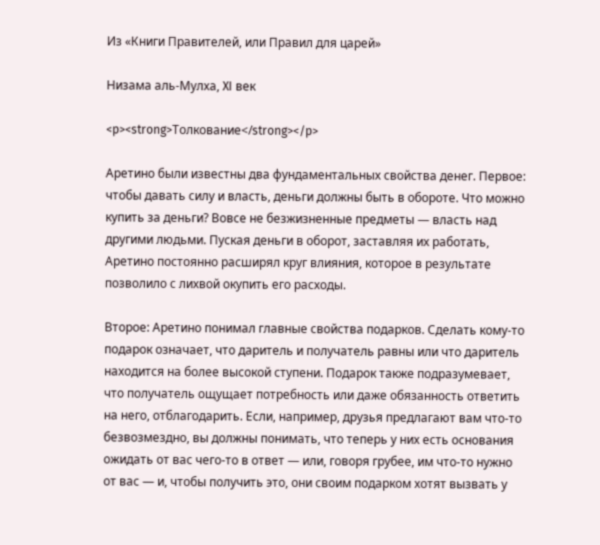Из «Книги Правителей, или Правил для царей»

Низама аль-Мулха, XI век

<p><strong>Толкование</strong></p>

Аретино были известны два фундаментальных свойства денег. Первое: чтобы давать силу и власть, деньги должны быть в обороте. Что можно купить за деньги? Вовсе не безжизненные предметы — власть над другими людьми. Пуская деньги в оборот, заставляя их работать, Аретино постоянно расширял круг влияния, которое в результате позволило с лихвой окупить его расходы.

Второе: Аретино понимал главные свойства подарков. Сделать кому-то подарок означает, что даритель и получатель равны или что даритель находится на более высокой ступени. Подарок также подразумевает, что получатель ощущает потребность или даже обязанность ответить на него, отблагодарить. Если, например, друзья предлагают вам что-то безвозмездно, вы должны понимать, что теперь у них есть основания ожидать от вас чего-то в ответ — или, говоря грубее, им что-то нужно от вас — и, чтобы получить это, они своим подарком хотят вызвать у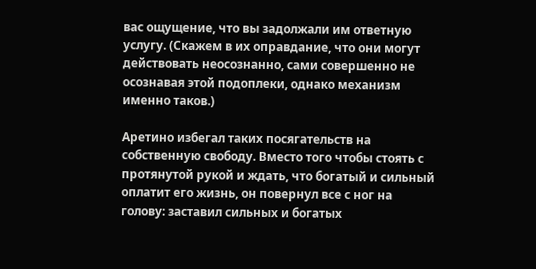вас ощущение, что вы задолжали им ответную услугу. (Скажем в их оправдание, что они могут действовать неосознанно, сами совершенно не осознавая этой подоплеки, однако механизм именно таков.)

Аретино избегал таких посягательств на собственную свободу. Вместо того чтобы стоять с протянутой рукой и ждать, что богатый и сильный оплатит его жизнь, он повернул все с ног на голову: заставил сильных и богатых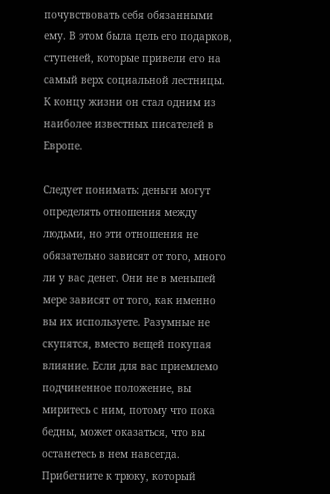почувствовать себя обязанными ему. В этом была цель его подарков, ступеней, которые привели его на самый верх социальной лестницы. К концу жизни он стал одним из наиболее известных писателей в Европе.

Следует понимать: деньги могут определять отношения между людьми, но эти отношения не обязательно зависят от того, много ли у вас денег. Они не в меньшей мере зависят от того, как именно вы их используете. Разумные не скупятся, вместо вещей покупая влияние. Если для вас приемлемо подчиненное положение, вы миритесь с ним, потому что пока бедны, может оказаться, что вы останетесь в нем навсегда. Прибегните к трюку, который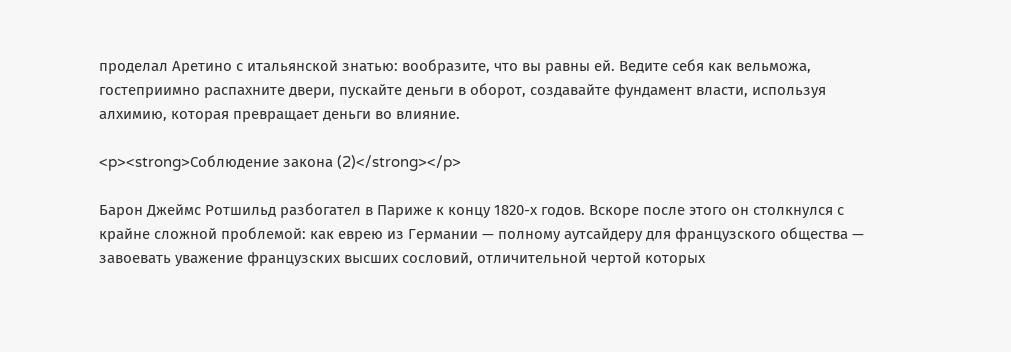проделал Аретино с итальянской знатью: вообразите, что вы равны ей. Ведите себя как вельможа, гостеприимно распахните двери, пускайте деньги в оборот, создавайте фундамент власти, используя алхимию, которая превращает деньги во влияние.

<p><strong>Соблюдение закона (2)</strong></p>

Барон Джеймс Ротшильд разбогател в Париже к концу 1820-х годов. Вскоре после этого он столкнулся с крайне сложной проблемой: как еврею из Германии — полному аутсайдеру для французского общества — завоевать уважение французских высших сословий, отличительной чертой которых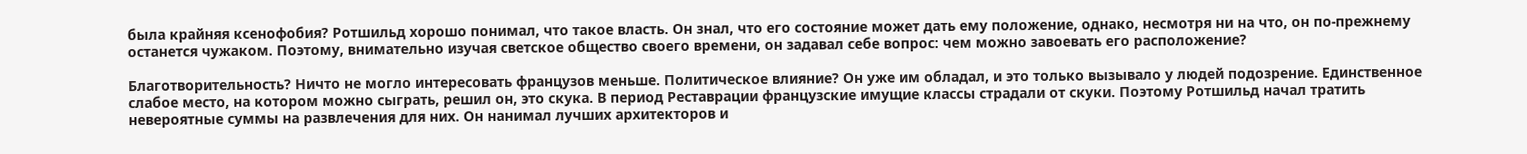была крайняя ксенофобия? Ротшильд хорошо понимал, что такое власть. Он знал, что его состояние может дать ему положение, однако, несмотря ни на что, он по-прежнему останется чужаком. Поэтому, внимательно изучая светское общество своего времени, он задавал себе вопрос: чем можно завоевать его расположение?

Благотворительность? Ничто не могло интересовать французов меньше. Политическое влияние? Он уже им обладал, и это только вызывало у людей подозрение. Единственное слабое место, на котором можно сыграть, решил он, это скука. В период Реставрации французские имущие классы страдали от скуки. Поэтому Ротшильд начал тратить невероятные суммы на развлечения для них. Он нанимал лучших архитекторов и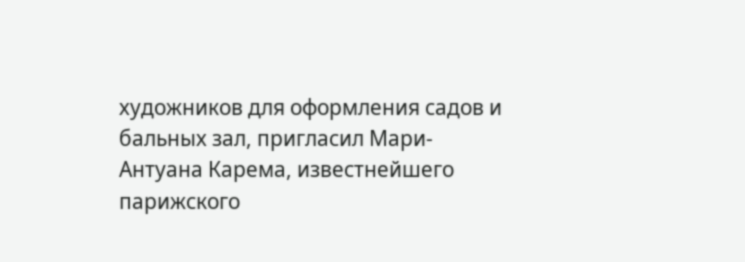художников для оформления садов и бальных зал, пригласил Мари-Антуана Карема, известнейшего парижского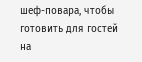шеф-повара, чтобы готовить для гостей на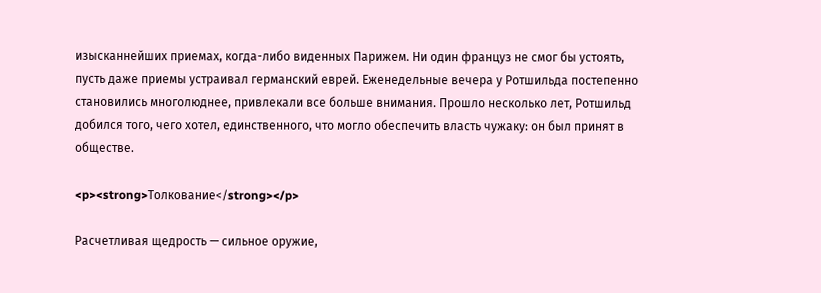изысканнейших приемах, когда-либо виденных Парижем. Ни один француз не смог бы устоять, пусть даже приемы устраивал германский еврей. Еженедельные вечера у Ротшильда постепенно становились многолюднее, привлекали все больше внимания. Прошло несколько лет, Ротшильд добился того, чего хотел, единственного, что могло обеспечить власть чужаку: он был принят в обществе.

<p><strong>Толкование</strong></p>

Расчетливая щедрость — сильное оружие,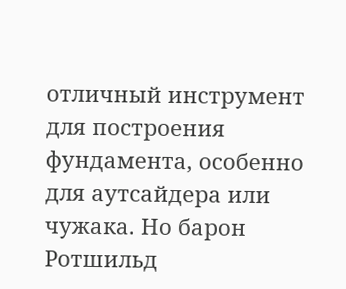отличный инструмент для построения фундамента, особенно для аутсайдера или чужака. Но барон Ротшильд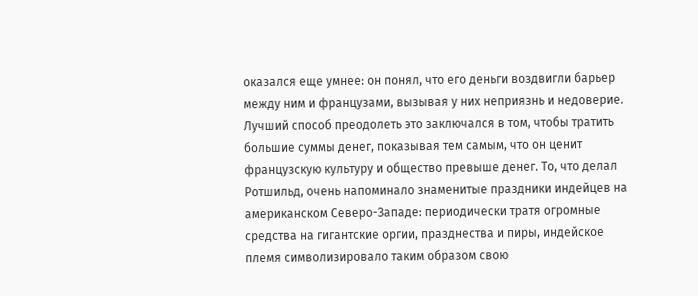оказался еще умнее: он понял, что его деньги воздвигли барьер между ним и французами, вызывая у них неприязнь и недоверие. Лучший способ преодолеть это заключался в том, чтобы тратить большие суммы денег, показывая тем самым, что он ценит французскую культуру и общество превыше денег. То, что делал Ротшильд, очень напоминало знаменитые праздники индейцев на американском Северо-Западе: периодически тратя огромные средства на гигантские оргии, празднества и пиры, индейское племя символизировало таким образом свою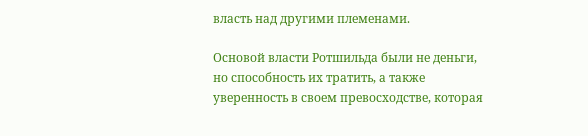власть над другими племенами.

Основой власти Ротшильда были не деньги, но способность их тратить, а также уверенность в своем превосходстве, которая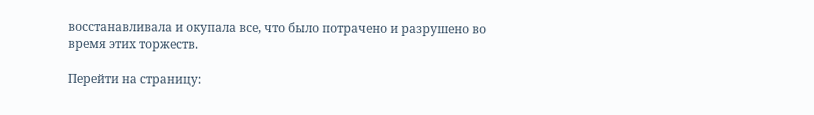восстанавливала и окупала все, что было потрачено и разрушено во время этих торжеств.

Перейти на страницу: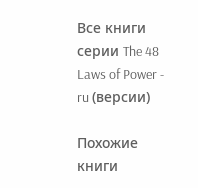Все книги серии The 48 Laws of Power - ru (версии)

Похожие книги